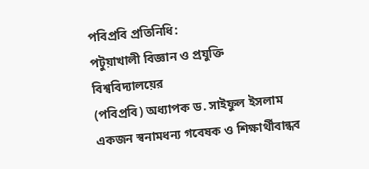পবিপ্রবি প্রতিনিধি:
পটুয়াখালী বিজ্ঞান ও প্রযুক্তি বিশ্ববিদ্যালয়ের
(পবিপ্রবি) অধ্যাপক ড. সাইফুল ইসলাম একজন স্বনামধন্য গবেষক ও শিক্ষার্থীবান্ধব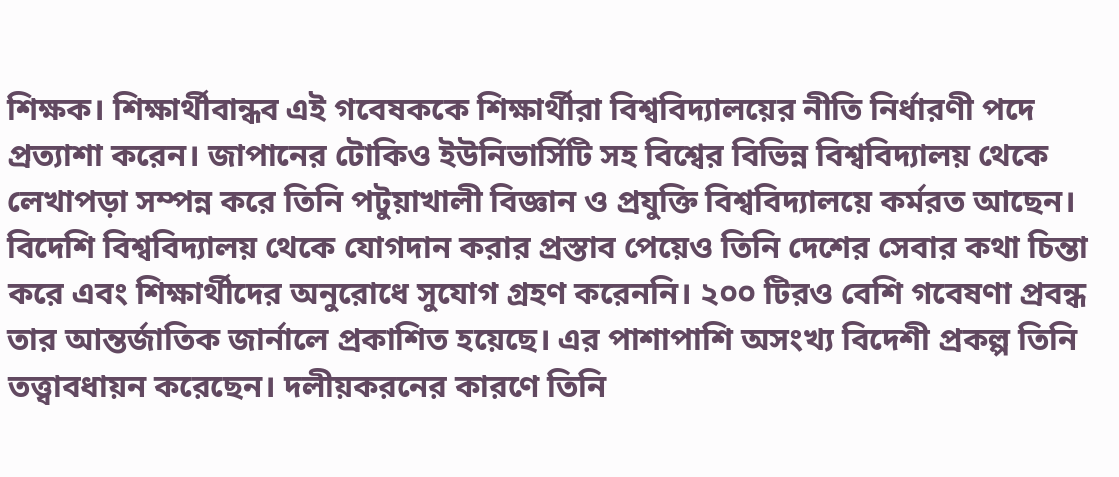শিক্ষক। শিক্ষার্থীবান্ধব এই গবেষককে শিক্ষার্থীরা বিশ্ববিদ্যালয়ের নীতি নির্ধারণী পদে প্রত্যাশা করেন। জাপানের টোকিও ইউনিভার্সিটি সহ বিশ্বের বিভিন্ন বিশ্ববিদ্যালয় থেকে লেখাপড়া সম্পন্ন করে তিনি পটুয়াখালী বিজ্ঞান ও প্রযুক্তি বিশ্ববিদ্যালয়ে কর্মরত আছেন। বিদেশি বিশ্ববিদ্যালয় থেকে যোগদান করার প্রস্তাব পেয়েও তিনি দেশের সেবার কথা চিন্তা করে এবং শিক্ষার্থীদের অনুরোধে সুযোগ গ্রহণ করেননি। ২০০ টিরও বেশি গবেষণা প্রবন্ধ তার আন্তর্জাতিক জার্নালে প্রকাশিত হয়েছে। এর পাশাপাশি অসংখ্য বিদেশী প্রকল্প তিনি তত্ত্বাবধায়ন করেছেন। দলীয়করনের কারণে তিনি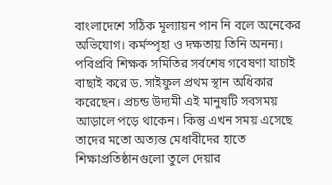বাংলাদেশে সঠিক মূল্যায়ন পান নি বলে অনেকের অভিযোগ। কর্মস্পৃহা ও দক্ষতায় তিনি অনন্য।
পবিপ্রবি শিক্ষক সমিতির সর্বশেষ গবেষণা যাচাই বাছাই করে ড. সাইফুল প্রথম স্থান অধিকার করেছেন। প্রচন্ড উদ্যমী এই মানুষটি সবসময় আড়ালে পড়ে থাকেন। কিন্তু এখন সময় এসেছে তাদের মতো অত্যন্ত মেধাবীদের হাতে শিক্ষাপ্রতিষ্ঠানগুলো তুলে দেয়ার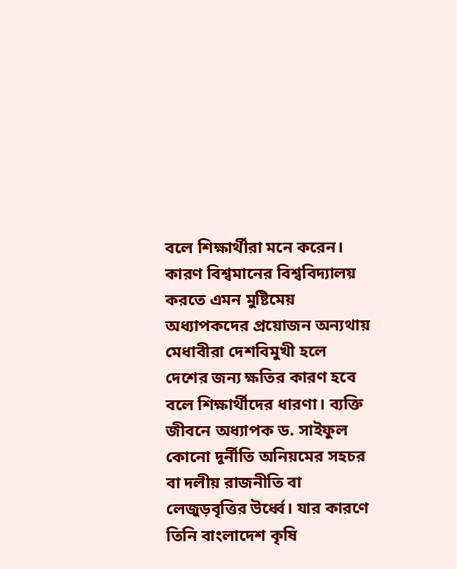বলে শিক্ষার্থীরা মনে করেন। কারণ বিশ্বমানের বিশ্ববিদ্যালয় করতে এমন মুষ্টিমেয় অধ্যাপকদের প্রয়োজন অন্যথায় মেধাবীরা দেশবিমুখী হলে দেশের জন্য ক্ষতির কারণ হবে বলে শিক্ষার্থীদের ধারণা। ব্যক্তি জীবনে অধ্যাপক ড. সাইফুল কোনো দূর্নীতি অনিয়মের সহচর বা দলীয় রাজনীতি বা লেজুড়বৃত্তির উর্ধ্বে। যার কারণে তিনি বাংলাদেশ কৃষি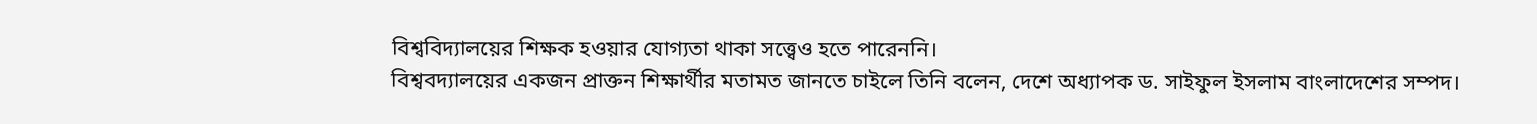বিশ্ববিদ্যালয়ের শিক্ষক হওয়ার যোগ্যতা থাকা সত্ত্বেও হতে পারেননি।
বিশ্ববদ্যালয়ের একজন প্রাক্তন শিক্ষার্থীর মতামত জানতে চাইলে তিনি বলেন, দেশে অধ্যাপক ড. সাইফুল ইসলাম বাংলাদেশের সম্পদ।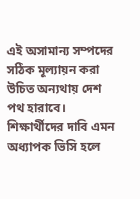এই অসামান্য সম্পদের সঠিক মূল্যায়ন করা উচিত অন্যথায় দেশ পথ হারাবে। শিক্ষার্থীদের দাবি এমন অধ্যাপক ভিসি হলে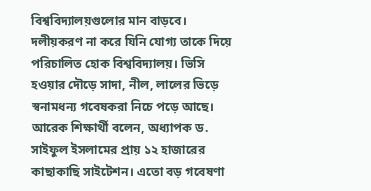বিশ্ববিদ্যালয়গুলোর মান বাড়বে। দলীয়করণ না করে যিনি যোগ্য তাকে দিয়ে পরিচালিত হোক বিশ্ববিদ্যালয়। ভিসি হওয়ার দৌড়ে সাদা, নীল, লালের ভিড়ে স্বনামধন্য গবেষকরা নিচে পড়ে আছে।
আরেক শিক্ষার্থী বলেন, অধ্যাপক ড. সাইফুল ইসলামের প্রায় ১২ হাজারের কাছাকাছি সাইটেশন। এতো বড় গবেষণা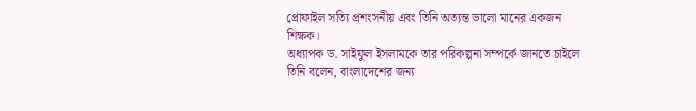প্রোফাইল সত্যি প্রশংসনীয় এবং তিনি অত্যন্ত ভালো মানের একজন শিক্ষক।
অধ্যাপক ড. সাইফুল ইসলামকে তার পরিকল্পনা সম্পর্কে জানতে চাইলে তিনি বলেন, বাংলাদেশের জন্য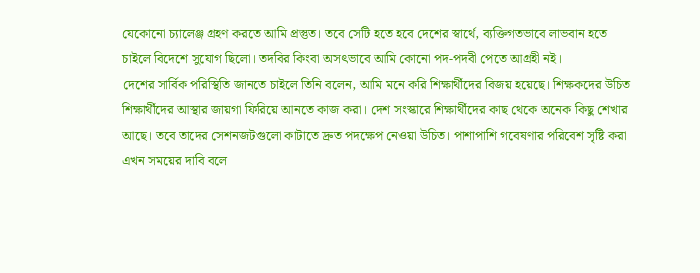যেকোনো চ্যালেঞ্জ গ্রহণ করতে আমি প্রস্তুত। তবে সেটি হতে হবে দেশের স্বার্থে, ব্যক্তিগতভাবে লাভবান হতে চাইলে বিদেশে সুযোগ ছিলো। তদবির কিংবা অসৎভাবে আমি কোনো পদ-পদবী পেতে আগ্রহী নই।
দেশের সার্বিক পরিস্থিতি জানতে চাইলে তিনি বলেন, আমি মনে করি শিক্ষার্থীদের বিজয় হয়েছে। শিক্ষকদের উচিত শিক্ষার্থীদের আস্থার জায়গা ফিরিয়ে আনতে কাজ করা। দেশ সংস্কারে শিক্ষার্থীদের কাছ থেকে অনেক কিছু শেখার আছে। তবে তাদের সেশনজটগুলো কাটাতে দ্রুত পদক্ষেপ নেওয়া উচিত। পাশাপাশি গবেষণার পরিবেশ সৃষ্টি করা এখন সময়ের দাবি বলে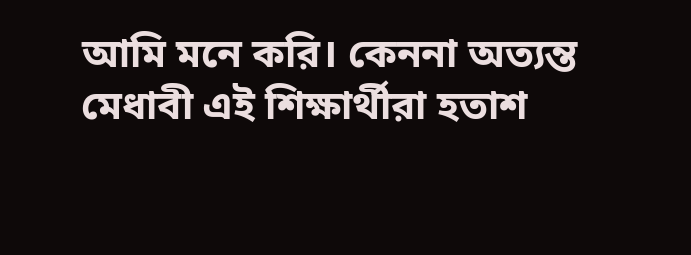আমি মনে করি। কেননা অত্যন্ত মেধাবী এই শিক্ষার্থীরা হতাশ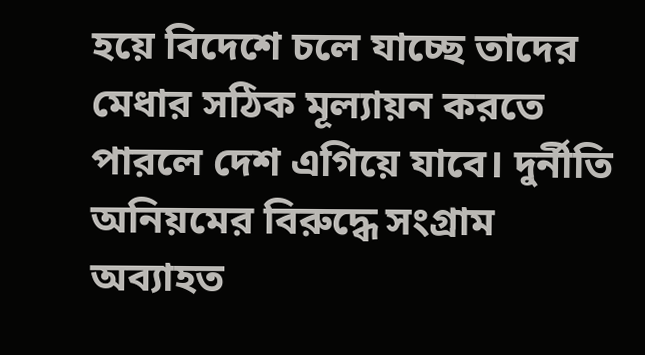হয়ে বিদেশে চলে যাচ্ছে তাদের মেধার সঠিক মূল্যায়ন করতে পারলে দেশ এগিয়ে যাবে। দুর্নীতি অনিয়মের বিরুদ্ধে সংগ্রাম অব্যাহত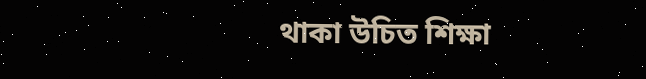থাকা উচিত শিক্ষা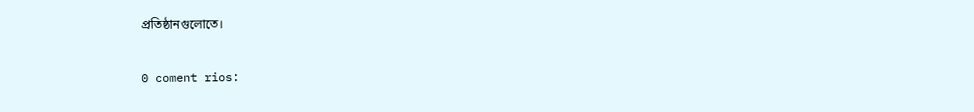প্রতিষ্ঠানগুলোতে।

0 coment rios: